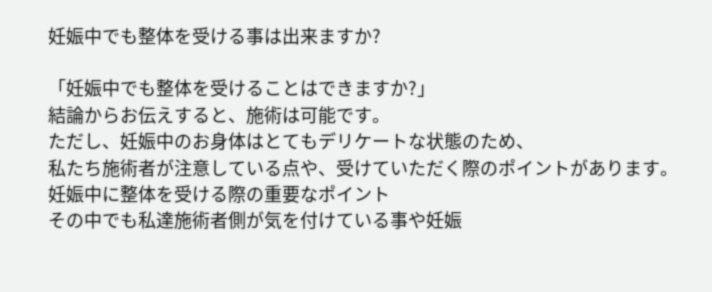妊娠中でも整体を受ける事は出来ますか?

「妊娠中でも整体を受けることはできますか?」
結論からお伝えすると、施術は可能です。
ただし、妊娠中のお身体はとてもデリケートな状態のため、
私たち施術者が注意している点や、受けていただく際のポイントがあります。
妊娠中に整体を受ける際の重要なポイント
その中でも私達施術者側が気を付けている事や妊娠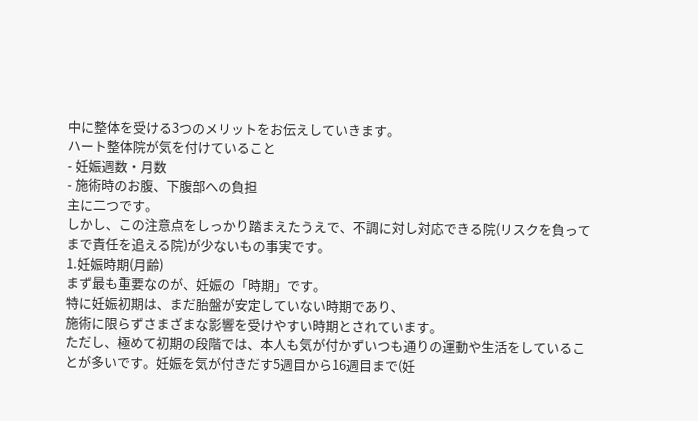中に整体を受ける3つのメリットをお伝えしていきます。
ハート整体院が気を付けていること
- 妊娠週数・月数
- 施術時のお腹、下腹部への負担
主に二つです。
しかし、この注意点をしっかり踏まえたうえで、不調に対し対応できる院(リスクを負ってまで責任を追える院)が少ないもの事実です。
1.妊娠時期(月齢)
まず最も重要なのが、妊娠の「時期」です。
特に妊娠初期は、まだ胎盤が安定していない時期であり、
施術に限らずさまざまな影響を受けやすい時期とされています。
ただし、極めて初期の段階では、本人も気が付かずいつも通りの運動や生活をしていることが多いです。妊娠を気が付きだす5週目から16週目まで(妊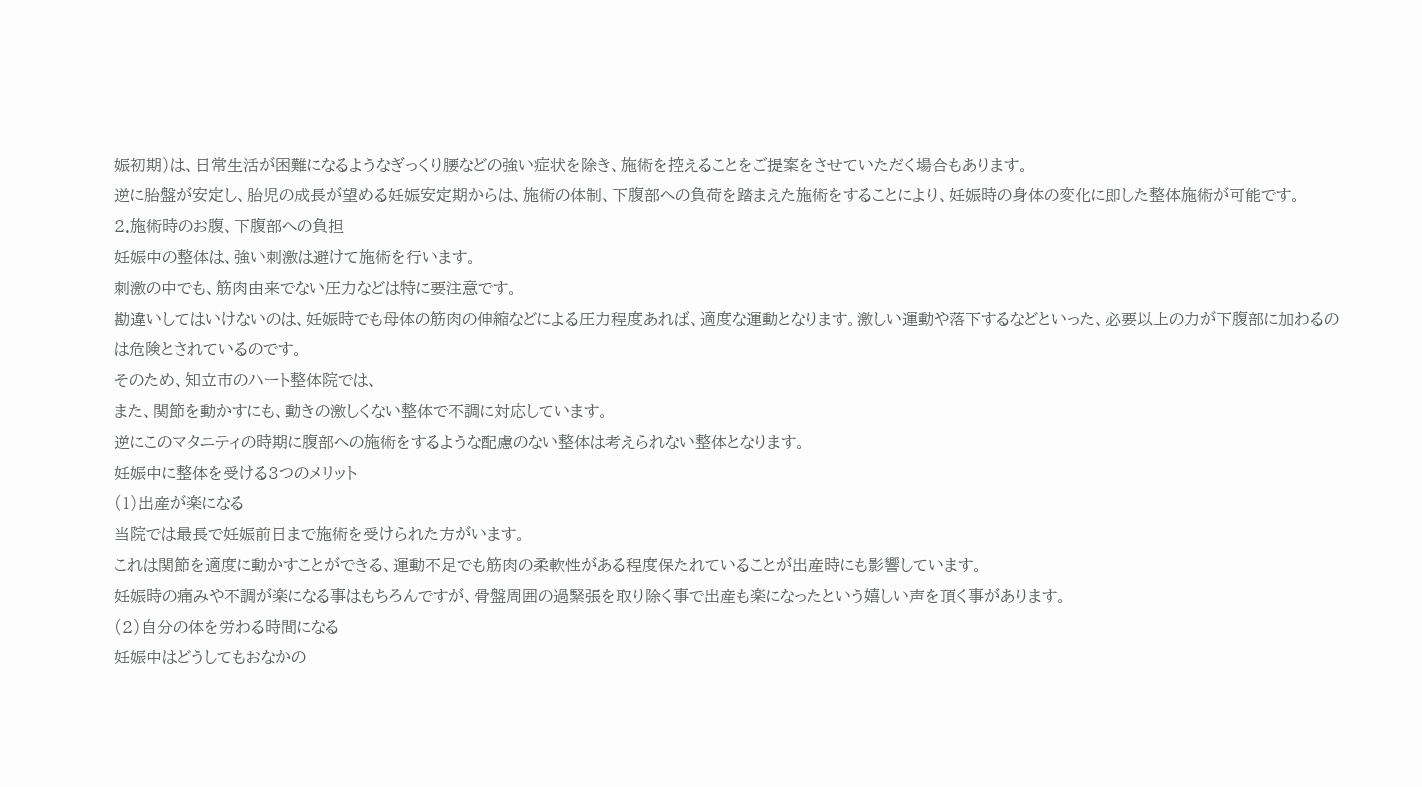娠初期)は、日常生活が困難になるようなぎっくり腰などの強い症状を除き、施術を控えることをご提案をさせていただく場合もあります。
逆に胎盤が安定し、胎児の成長が望める妊娠安定期からは、施術の体制、下腹部への負荷を踏まえた施術をすることにより、妊娠時の身体の変化に即した整体施術が可能です。
2.施術時のお腹、下腹部への負担
妊娠中の整体は、強い刺激は避けて施術を行います。
刺激の中でも、筋肉由来でない圧力などは特に要注意です。
勘違いしてはいけないのは、妊娠時でも母体の筋肉の伸縮などによる圧力程度あれば、適度な運動となります。激しい運動や落下するなどといった、必要以上の力が下腹部に加わるのは危険とされているのです。
そのため、知立市のハート整体院では、
また、関節を動かすにも、動きの激しくない整体で不調に対応しています。
逆にこのマタニティの時期に腹部への施術をするような配慮のない整体は考えられない整体となります。
妊娠中に整体を受ける3つのメリット
(1)出産が楽になる
当院では最長で妊娠前日まで施術を受けられた方がいます。
これは関節を適度に動かすことができる、運動不足でも筋肉の柔軟性がある程度保たれていることが出産時にも影響しています。
妊娠時の痛みや不調が楽になる事はもちろんですが、骨盤周囲の過緊張を取り除く事で出産も楽になったという嬉しい声を頂く事があります。
(2)自分の体を労わる時間になる
妊娠中はどうしてもおなかの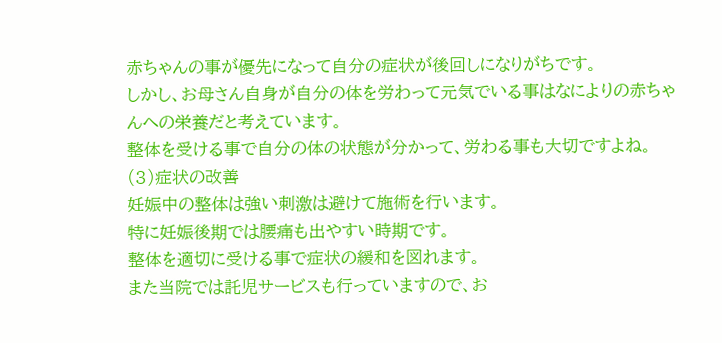赤ちゃんの事が優先になって自分の症状が後回しになりがちです。
しかし、お母さん自身が自分の体を労わって元気でいる事はなによりの赤ちゃんへの栄養だと考えています。
整体を受ける事で自分の体の状態が分かって、労わる事も大切ですよね。
(3)症状の改善
妊娠中の整体は強い刺激は避けて施術を行います。
特に妊娠後期では腰痛も出やすい時期です。
整体を適切に受ける事で症状の緩和を図れます。
また当院では託児サービスも行っていますので、お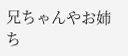兄ちゃんやお姉ち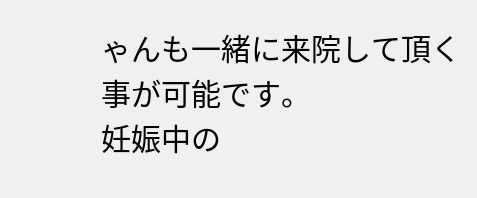ゃんも一緒に来院して頂く事が可能です。
妊娠中の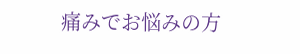痛みでお悩みの方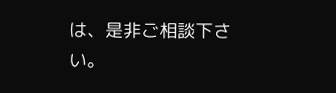は、是非ご相談下さい。